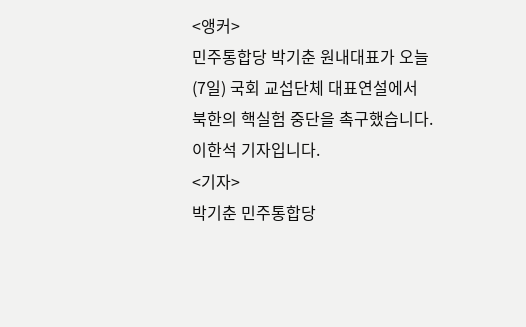<앵커>
민주통합당 박기춘 원내대표가 오늘(7일) 국회 교섭단체 대표연설에서 북한의 핵실험 중단을 촉구했습니다.
이한석 기자입니다.
<기자>
박기춘 민주통합당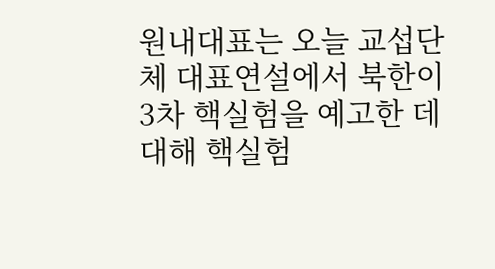원내대표는 오늘 교섭단체 대표연설에서 북한이 3차 핵실험을 예고한 데 대해 핵실험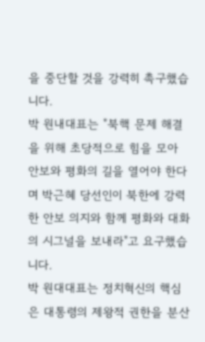을 중단할 것을 강력히 촉구했습니다.
박 원내대표는 "북핵 문제 해결을 위해 초당적으로 힘을 모아 안보와 평화의 길을 열어야 한다며 박근혜 당선인이 북한에 강력한 안보 의지와 함께 평화와 대화의 시그널을 보내라"고 요구했습니다.
박 원대대표는 정치혁신의 핵심은 대통령의 제왕적 권한을 분산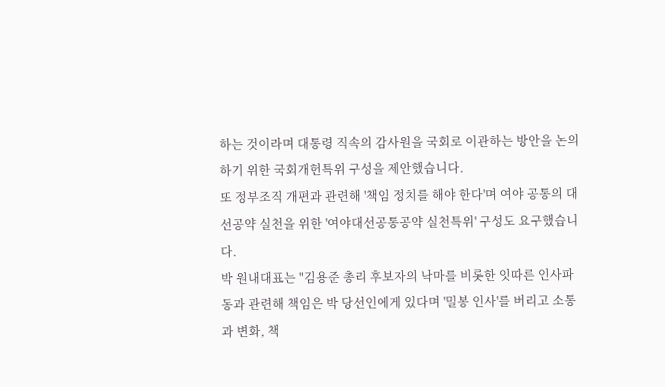하는 것이라며 대통령 직속의 감사원을 국회로 이관하는 방안을 논의하기 위한 국회개헌특위 구성을 제안했습니다.
또 정부조직 개편과 관련해 '책임 정치를 해야 한다'며 여야 공통의 대선공약 실천을 위한 '여야대선공통공약 실천특위' 구성도 요구했습니다.
박 원내대표는 "김용준 총리 후보자의 낙마를 비롯한 잇따른 인사파동과 관련해 책임은 박 당선인에게 있다며 '밀봉 인사'를 버리고 소통과 변화, 책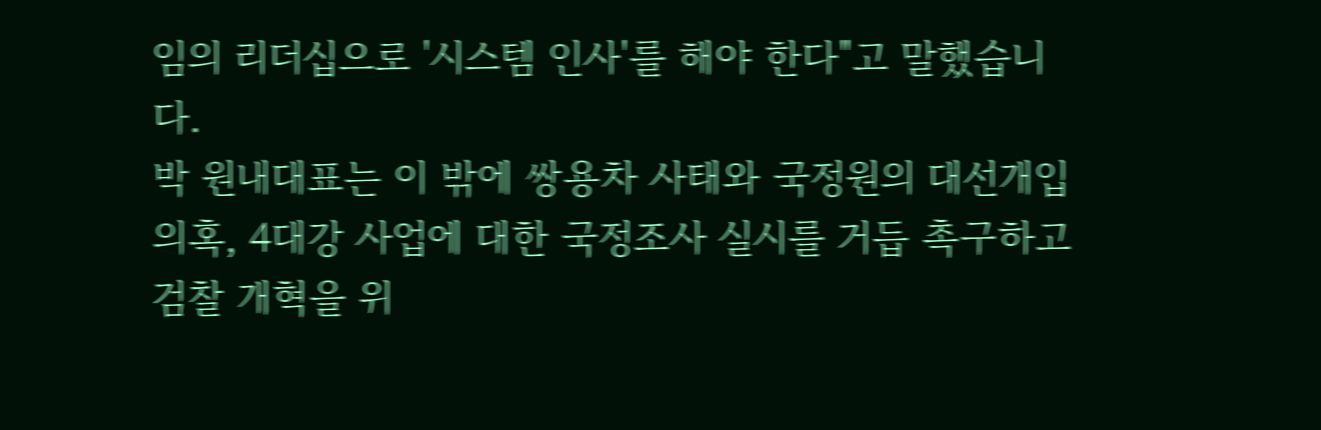임의 리더십으로 '시스템 인사'를 해야 한다"고 말했습니다.
박 원내대표는 이 밖에 쌍용차 사태와 국정원의 대선개입 의혹, 4대강 사업에 대한 국정조사 실시를 거듭 촉구하고 검찰 개혁을 위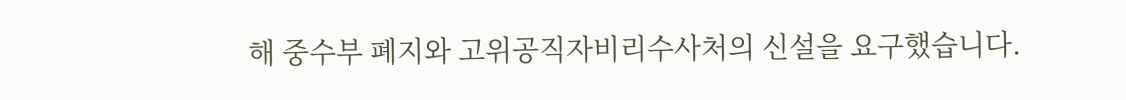해 중수부 폐지와 고위공직자비리수사처의 신설을 요구했습니다.